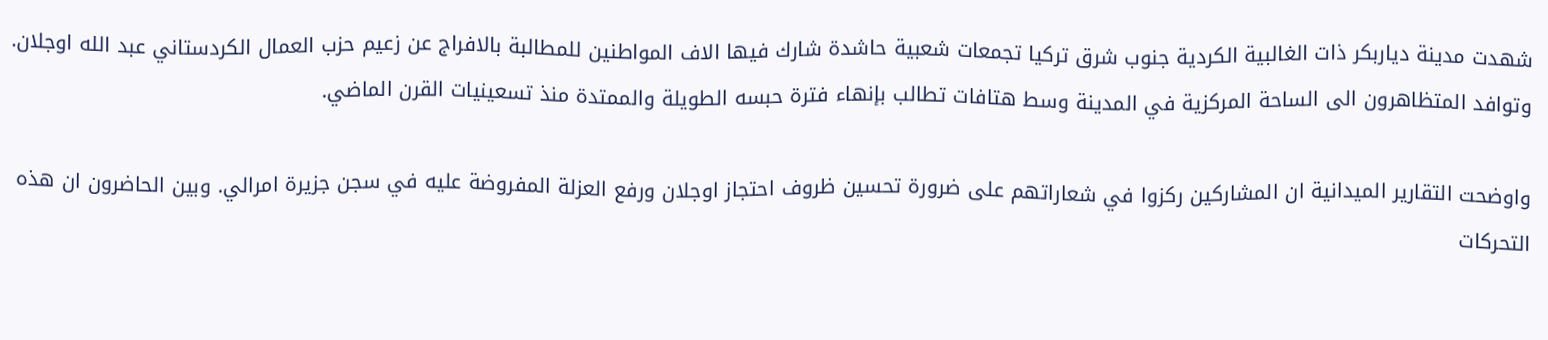شهدت مدينة دياربكر ذات الغالبية الكردية جنوب شرق تركيا تجمعات شعبية حاشدة شارك فيها الاف المواطنين للمطالبة بالافراج عن زعيم حزب العمال الكردستاني عبد الله اوجلان. وتوافد المتظاهرون الى الساحة المركزية في المدينة وسط هتافات تطالب بإنهاء فترة حبسه الطويلة والممتدة منذ تسعينيات القرن الماضي.

واوضحت التقارير الميدانية ان المشاركين ركزوا في شعاراتهم على ضرورة تحسين ظروف احتجاز اوجلان ورفع العزلة المفروضة عليه في سجن جزيرة امرالي. وبين الحاضرون ان هذه التحركات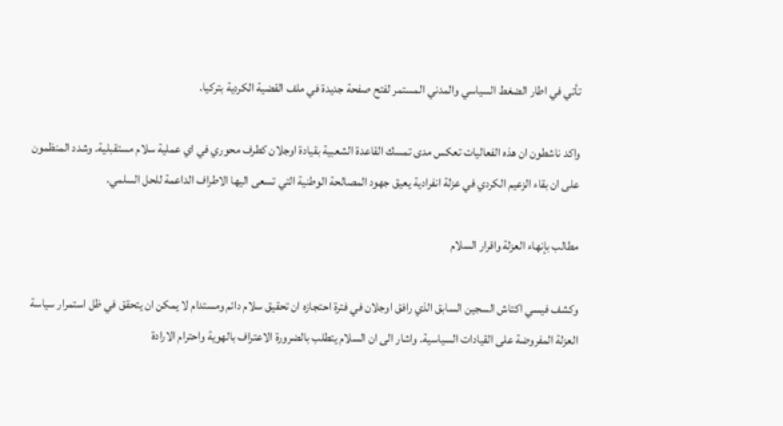تأتي في اطار الضغط السياسي والمدني المستمر لفتح صفحة جديدة في ملف القضية الكردية بتركيا.

واكد ناشطون ان هذه الفعاليات تعكس مدى تمسك القاعدة الشعبية بقيادة اوجلان كطرف محوري في اي عملية سلام مستقبلية. وشدد المنظمون على ان بقاء الزعيم الكردي في عزلة انفرادية يعيق جهود المصالحة الوطنية التي تسعى اليها الاطراف الداعمة للحل السلمي.

مطالب بإنهاء العزلة واقرار السلام

وكشف فيسي اكتاش السجين السابق الذي رافق اوجلان في فترة احتجازه ان تحقيق سلام دائم ومستدام لا يمكن ان يتحقق في ظل استمرار سياسة العزلة المفروضة على القيادات السياسية. واشار الى ان السلام يتطلب بالضرورة الاعتراف بالهوية واحترام الارادة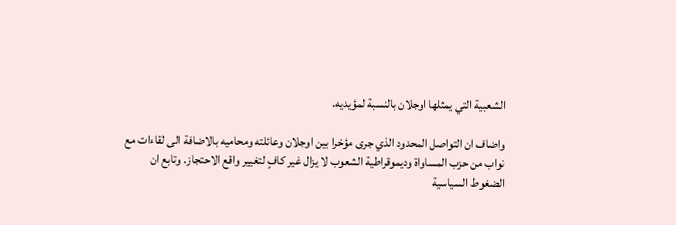الشعبية التي يمثلها اوجلان بالنسبة لمؤيديه.

واضاف ان التواصل المحدود الذي جرى مؤخرا بين اوجلان وعائلته ومحاميه بالاضافة الى لقاءات مع نواب من حزب المساواة وديموقراطية الشعوب لا يزال غير كافٍ لتغيير واقع الاحتجاز. وتابع ان الضغوط السياسية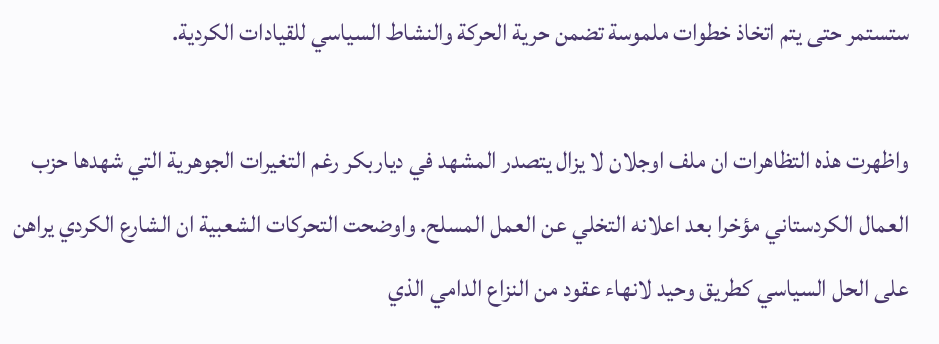ستستمر حتى يتم اتخاذ خطوات ملموسة تضمن حرية الحركة والنشاط السياسي للقيادات الكردية.

واظهرت هذه التظاهرات ان ملف اوجلان لا يزال يتصدر المشهد في دياربكر رغم التغيرات الجوهرية التي شهدها حزب العمال الكردستاني مؤخرا بعد اعلانه التخلي عن العمل المسلح. واوضحت التحركات الشعبية ان الشارع الكردي يراهن على الحل السياسي كطريق وحيد لانهاء عقود من النزاع الدامي الذي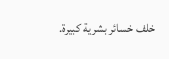خلف خسائر بشرية كبيرة.